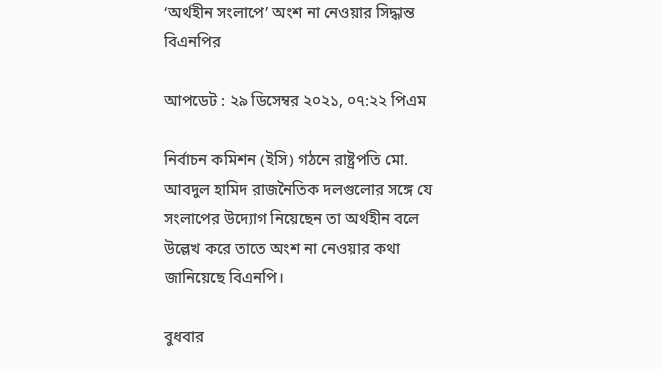‘অর্থহীন সংলাপে’ অংশ না নেওয়ার সিদ্ধান্ত বিএনপির

আপডেট : ২৯ ডিসেম্বর ২০২১, ০৭:২২ পিএম

নির্বাচন কমিশন (ইসি) গঠনে রাষ্ট্রপতি মো. আবদুল হামিদ রাজনৈতিক দলগুলোর সঙ্গে যে সংলাপের উদ্যোগ নিয়েছেন তা অর্থহীন বলে উল্লেখ করে তাতে অংশ না নেওয়ার কথা জানিয়েছে বিএনপি।

বুধবার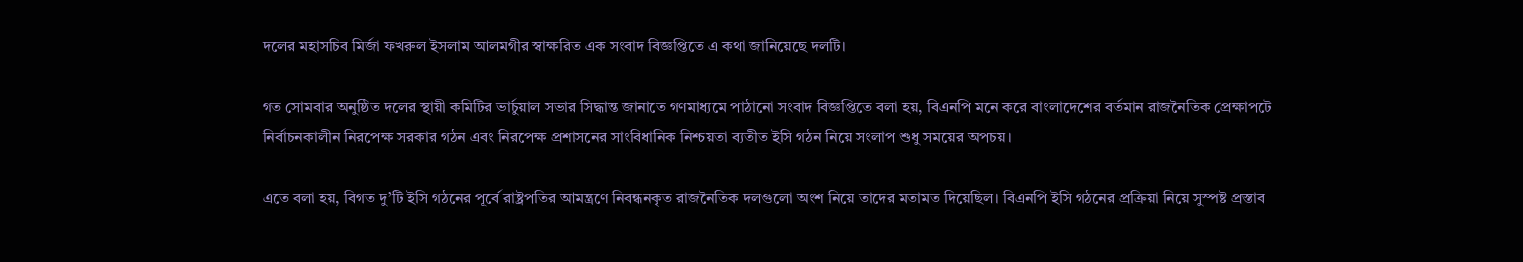দলের মহাসচিব মির্জা ফখরুল ইসলাম আলমগীর স্বাক্ষরিত এক সংবাদ বিজ্ঞপ্তিতে এ কথা জানিয়েছে দলটি।

গত সোমবার অনুষ্ঠিত দলের স্থায়ী কমিটির ভার্চুয়াল সভার সিদ্ধান্ত জানাতে গণমাধ্যমে পাঠানো সংবাদ বিজ্ঞপ্তিতে বলা হয়, বিএনপি মনে করে বাংলাদেশের বর্তমান রাজনৈতিক প্রেক্ষাপটে নির্বাচনকালীন নিরপেক্ষ সরকার গঠন এবং নিরপেক্ষ প্রশাসনের সাংবিধানিক নিশ্চয়তা ব্যতীত ইসি গঠন নিয়ে সংলাপ শুধু সময়ের অপচয়।

এতে বলা হয়, বিগত দু’টি ইসি গঠনের পূর্বে রাষ্ট্রপতির আমন্ত্রণে নিবন্ধনকৃত রাজনৈতিক দলগুলো অংশ নিয়ে তাদের মতামত দিয়েছিল। বিএনপি ইসি গঠনের প্রক্রিয়া নিয়ে সুস্পষ্ট প্রস্তাব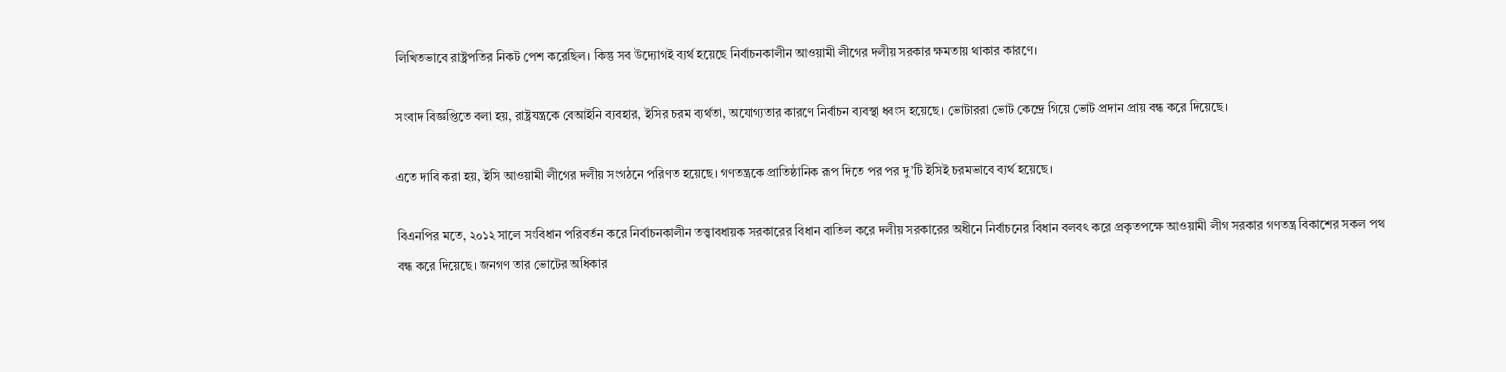লিখিতভাবে রাষ্ট্রপতির নিকট পেশ করেছিল। কিন্তু সব উদ্যোগই ব্যর্থ হয়েছে নির্বাচনকালীন আওয়ামী লীগের দলীয় সরকার ক্ষমতায় থাকার কারণে।

সংবাদ বিজ্ঞপ্তিতে বলা হয়, রাষ্ট্রযন্ত্রকে বেআইনি ব্যবহার, ইসির চরম ব্যর্থতা, অযোগ্যতার কারণে নির্বাচন ব্যবস্থা ধ্বংস হয়েছে। ভোটাররা ভোট কেন্দ্রে গিয়ে ভোট প্রদান প্রায় বন্ধ করে দিয়েছে।

এতে দাবি করা হয়, ইসি আওয়ামী লীগের দলীয় সংগঠনে পরিণত হয়েছে। গণতন্ত্রকে প্রাতিষ্ঠানিক রূপ দিতে পর পর দু’টি ইসিই চরমভাবে ব্যর্থ হয়েছে।

বিএনপির মতে, ২০১২ সালে সংবিধান পরিবর্তন করে নির্বাচনকালীন তত্ত্বাবধায়ক সরকারের বিধান বাতিল করে দলীয় সরকারের অধীনে নির্বাচনের বিধান বলবৎ করে প্রকৃতপক্ষে আওয়ামী লীগ সরকার গণতন্ত্র বিকাশের সকল পথ বন্ধ করে দিয়েছে। জনগণ তার ভোটের অধিকার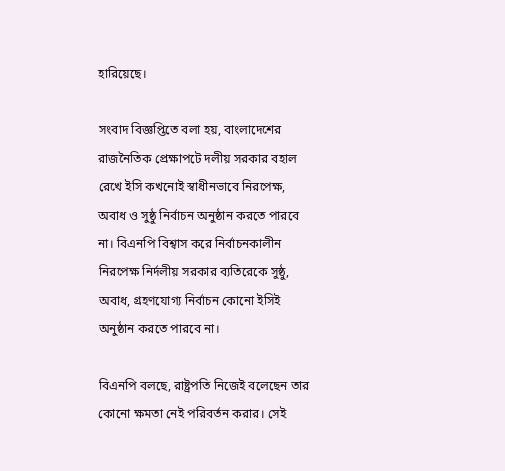হারিয়েছে।

সংবাদ বিজ্ঞপ্তিতে বলা হয়, বাংলাদেশের রাজনৈতিক প্রেক্ষাপটে দলীয় সরকার বহাল রেখে ইসি কখনোই স্বাধীনভাবে নিরপেক্ষ, অবাধ ও সুষ্ঠু নির্বাচন অনুষ্ঠান করতে পারবে না। বিএনপি বিশ্বাস করে নির্বাচনকালীন নিরপেক্ষ নির্দলীয় সরকার ব্যতিরেকে সুষ্ঠু, অবাধ, গ্রহণযোগ্য নির্বাচন কোনো ইসিই অনুষ্ঠান করতে পারবে না।

বিএনপি বলছে, রাষ্ট্রপতি নিজেই বলেছেন তার কোনো ক্ষমতা নেই পরিবর্তন করার। সেই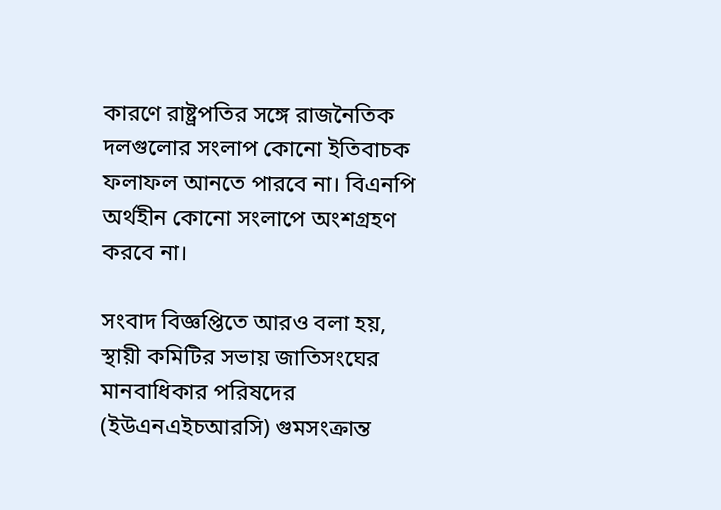কারণে রাষ্ট্রপতির সঙ্গে রাজনৈতিক দলগুলোর সংলাপ কোনো ইতিবাচক ফলাফল আনতে পারবে না। বিএনপি অর্থহীন কোনো সংলাপে অংশগ্রহণ করবে না।

সংবাদ বিজ্ঞপ্তিতে আরও বলা হয়, স্থায়ী কমিটির সভায় জাতিসংঘের মানবাধিকার পরিষদের (ইউএনএইচআরসি) গুমসংক্রান্ত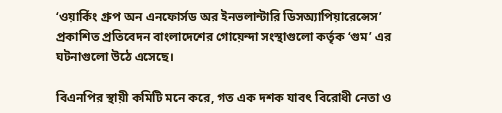‘ওয়ার্কিং গ্রুপ অন এনফোর্সড অর ইনভলান্টারি ডিসঅ্যাপিয়ারেন্সেস’ প্রকাশিত প্রতিবেদন বাংলাদেশের গোয়েন্দা সংস্থাগুলো কর্তৃক ‘গুম’ এর ঘটনাগুলো উঠে এসেছে।

বিএনপির স্থায়ী কমিটি মনে করে, গত এক দশক যাবৎ বিরোধী নেতা ও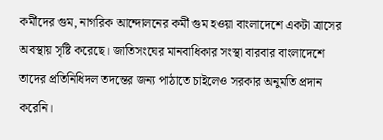কর্মীদের গুম, নাগরিক আন্দোলনের কর্মী গুম হওয়া বাংলাদেশে একটা ত্রাসের অবস্থায় সৃষ্টি করেছে। জাতিসংঘের মানবাধিকার সংস্থা বারবার বাংলাদেশে তাদের প্রতিনিধিদল তদন্তের জন্য পাঠাতে চাইলেও সরকার অনুমতি প্রদান করেনি।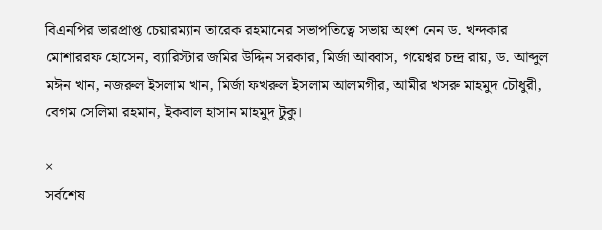বিএনপির ভারপ্রাপ্ত চেয়ারম্যান তারেক রহমানের সভাপতিত্বে সভায় অংশ নেন ড. খন্দকার মোশাররফ হোসেন, ব্যারিস্টার জমির উদ্দিন সরকার, মির্জা আব্বাস, গয়েশ্বর চন্দ্র রায়, ড. আব্দুল মঈন খান, নজরুল ইসলাম খান, মির্জা ফখরুল ইসলাম আলমগীর, আমীর খসরু মাহমুদ চৌধুরী, বেগম সেলিমা রহমান, ইকবাল হাসান মাহমুদ টুকু।

×
সর্বশেষ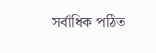সর্বাধিক পঠিত